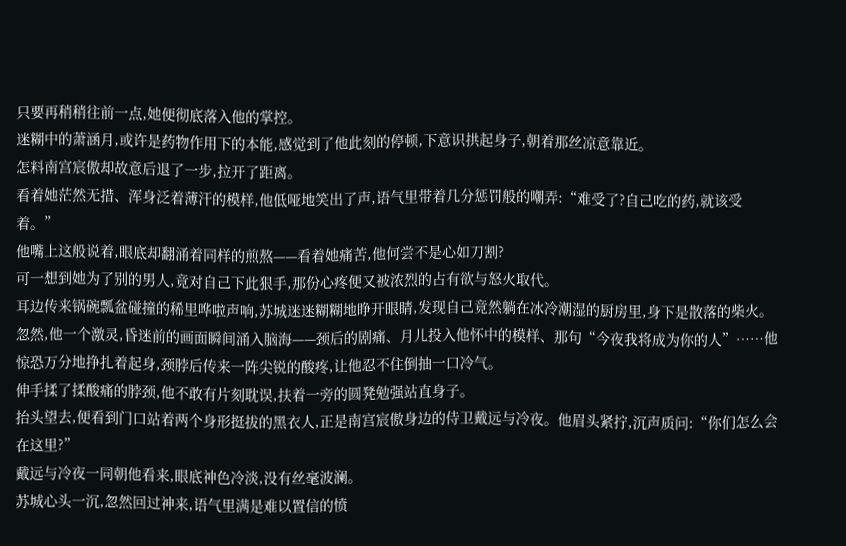只要再稍稍往前一点,她便彻底落入他的掌控。
迷糊中的萧涵月,或许是药物作用下的本能,感觉到了他此刻的停顿,下意识拱起身子,朝着那丝凉意靠近。
怎料南宫宸傲却故意后退了一步,拉开了距离。
看着她茫然无措、浑身泛着薄汗的模样,他低哑地笑出了声,语气里带着几分惩罚般的嘲弄:“难受了?自己吃的药,就该受着。”
他嘴上这般说着,眼底却翻涌着同样的煎熬——看着她痛苦,他何尝不是心如刀割?
可一想到她为了别的男人,竟对自己下此狠手,那份心疼便又被浓烈的占有欲与怒火取代。
耳边传来锅碗瓢盆碰撞的稀里哗啦声响,苏城迷迷糊糊地睁开眼睛,发现自己竟然躺在冰冷潮湿的厨房里,身下是散落的柴火。
忽然,他一个激灵,昏迷前的画面瞬间涌入脑海——颈后的剧痛、月儿投入他怀中的模样、那句“今夜我将成为你的人”……他惊恐万分地挣扎着起身,颈脖后传来一阵尖锐的酸疼,让他忍不住倒抽一口冷气。
伸手揉了揉酸痛的脖颈,他不敢有片刻耽误,扶着一旁的圆凳勉强站直身子。
抬头望去,便看到门口站着两个身形挺拔的黑衣人,正是南宫宸傲身边的侍卫戴远与冷夜。他眉头紧拧,沉声质问:“你们怎么会在这里?”
戴远与冷夜一同朝他看来,眼底神色冷淡,没有丝毫波澜。
苏城心头一沉,忽然回过神来,语气里满是难以置信的愤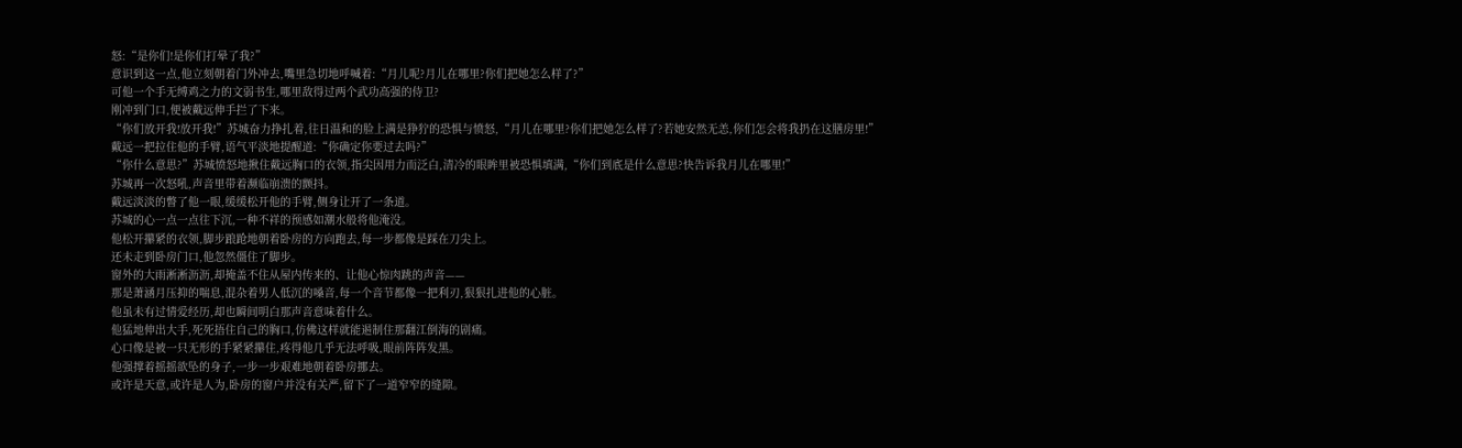怒:“是你们!是你们打晕了我?”
意识到这一点,他立刻朝着门外冲去,嘴里急切地呼喊着:“月儿呢?月儿在哪里?你们把她怎么样了?”
可他一个手无缚鸡之力的文弱书生,哪里敌得过两个武功高强的侍卫?
刚冲到门口,便被戴远伸手拦了下来。
“你们放开我!放开我!”苏城奋力挣扎着,往日温和的脸上满是狰狞的恐惧与愤怒,“月儿在哪里?你们把她怎么样了?若她安然无恙,你们怎会将我扔在这膳房里!”
戴远一把拉住他的手臂,语气平淡地提醒道:“你确定你要过去吗?”
“你什么意思?”苏城愤怒地揪住戴远胸口的衣领,指尖因用力而泛白,清冷的眼眸里被恐惧填满,“你们到底是什么意思?快告诉我月儿在哪里!”
苏城再一次怒吼,声音里带着濒临崩溃的颤抖。
戴远淡淡的瞥了他一眼,缓缓松开他的手臂,侧身让开了一条道。
苏城的心一点一点往下沉,一种不祥的预感如潮水般将他淹没。
他松开攥紧的衣领,脚步踉跄地朝着卧房的方向跑去,每一步都像是踩在刀尖上。
还未走到卧房门口,他忽然僵住了脚步。
窗外的大雨淅淅沥沥,却掩盖不住从屋内传来的、让他心惊肉跳的声音——
那是萧涵月压抑的喘息,混杂着男人低沉的嗓音,每一个音节都像一把利刃,狠狠扎进他的心脏。
他虽未有过情爱经历,却也瞬间明白那声音意味着什么。
他猛地伸出大手,死死捂住自己的胸口,仿佛这样就能遏制住那翻江倒海的剧痛。
心口像是被一只无形的手紧紧攥住,疼得他几乎无法呼吸,眼前阵阵发黑。
他强撑着摇摇欲坠的身子,一步一步艰难地朝着卧房挪去。
或许是天意,或许是人为,卧房的窗户并没有关严,留下了一道窄窄的缝隙。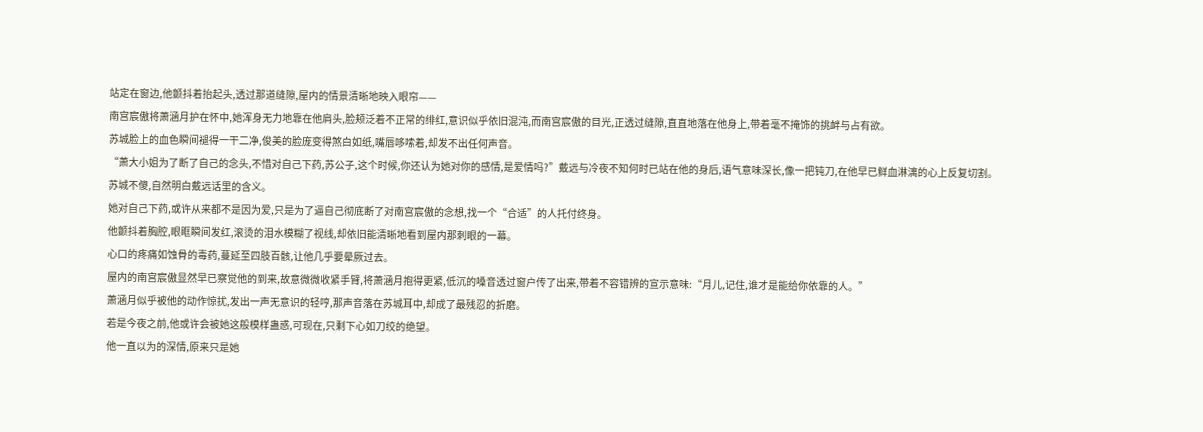站定在窗边,他颤抖着抬起头,透过那道缝隙,屋内的情景清晰地映入眼帘——
南宫宸傲将萧涵月护在怀中,她浑身无力地靠在他肩头,脸颊泛着不正常的绯红,意识似乎依旧混沌,而南宫宸傲的目光,正透过缝隙,直直地落在他身上,带着毫不掩饰的挑衅与占有欲。
苏城脸上的血色瞬间褪得一干二净,俊美的脸庞变得煞白如纸,嘴唇哆嗦着,却发不出任何声音。
“萧大小姐为了断了自己的念头,不惜对自己下药,苏公子,这个时候,你还认为她对你的感情,是爱情吗?”戴远与冷夜不知何时已站在他的身后,语气意味深长,像一把钝刀,在他早已鲜血淋漓的心上反复切割。
苏城不傻,自然明白戴远话里的含义。
她对自己下药,或许从来都不是因为爱,只是为了逼自己彻底断了对南宫宸傲的念想,找一个“合适”的人托付终身。
他颤抖着胸腔,眼眶瞬间发红,滚烫的泪水模糊了视线,却依旧能清晰地看到屋内那刺眼的一幕。
心口的疼痛如蚀骨的毒药,蔓延至四肢百骸,让他几乎要晕厥过去。
屋内的南宫宸傲显然早已察觉他的到来,故意微微收紧手臂,将萧涵月抱得更紧,低沉的嗓音透过窗户传了出来,带着不容错辨的宣示意味:“月儿,记住,谁才是能给你依靠的人。”
萧涵月似乎被他的动作惊扰,发出一声无意识的轻哼,那声音落在苏城耳中,却成了最残忍的折磨。
若是今夜之前,他或许会被她这般模样蛊惑,可现在,只剩下心如刀绞的绝望。
他一直以为的深情,原来只是她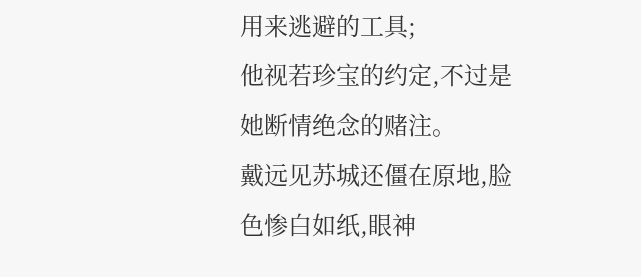用来逃避的工具;
他视若珍宝的约定,不过是她断情绝念的赌注。
戴远见苏城还僵在原地,脸色惨白如纸,眼神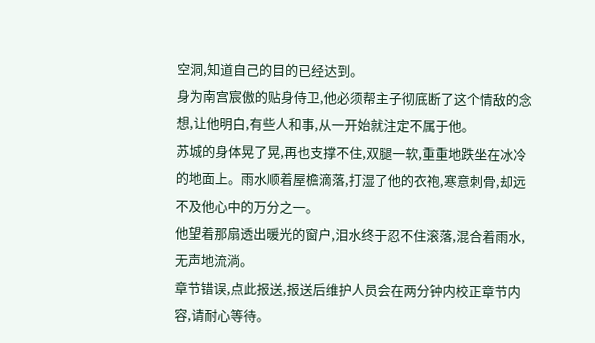空洞,知道自己的目的已经达到。
身为南宫宸傲的贴身侍卫,他必须帮主子彻底断了这个情敌的念想,让他明白,有些人和事,从一开始就注定不属于他。
苏城的身体晃了晃,再也支撑不住,双腿一软,重重地跌坐在冰冷的地面上。雨水顺着屋檐滴落,打湿了他的衣袍,寒意刺骨,却远不及他心中的万分之一。
他望着那扇透出暖光的窗户,泪水终于忍不住滚落,混合着雨水,无声地流淌。
章节错误,点此报送,报送后维护人员会在两分钟内校正章节内容,请耐心等待。